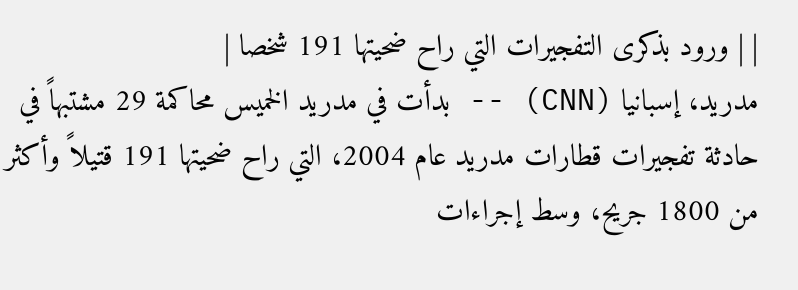| | ورود بذكرى التفجيرات التي راح ضحيتها 191 شخصا |
مدريد، إسبانيا (CNN) -- بدأت في مدريد الخميس محاكمة 29 مشتبهاً في حادثة تفجيرات قطارات مدريد عام 2004، التي راح ضحيتها 191 قتيلاً وأكثر من 1800 جريح، وسط إجراءات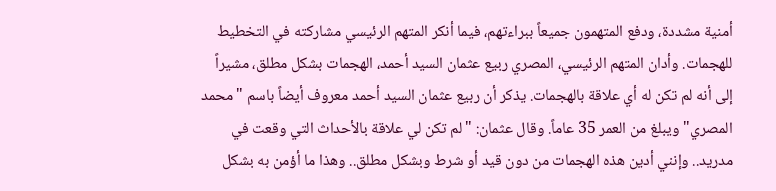أمنية مشددة، ودفع المتهمون جميعاً ببراءتهم، فيما أنكر المتهم الرئيسي مشاركته في التخطيط للهجمات. وأدان المتهم الرئيسي، المصري ربيع عثمان السيد أحمد، الهجمات بشكل مطلق، مشيراً إلى أنه لم تكن له أي علاقة بالهجمات. يذكر أن ربيع عثمان السيد أحمد معروف أيضاً باسم "محمد المصري" ويبلغ من العمر 35 عاماً. وقال عثمان: "لم تكن لي علاقة بالأحداث التي وقعت في مدريد.. وإنني أدين هذه الهجمات من دون قيد أو شرط وبشكل مطلق.. وهذا ما أؤمن به بشكل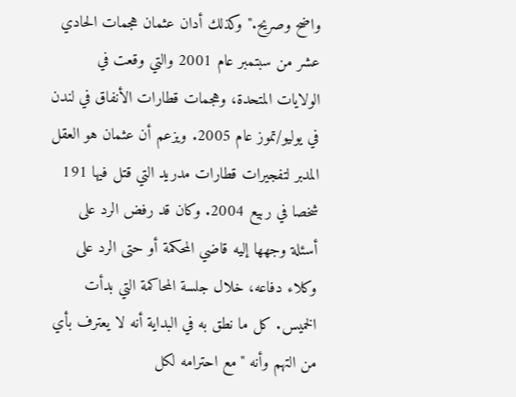واضح وصريح." وكذلك أدان عثمان هجمات الحادي عشر من سبتمبر عام 2001 والتي وقعت في الولايات المتحدة، وهجمات قطارات الأنفاق في لندن في يوليو/تموز عام 2005. ويزعم أن عثمان هو العقل المدبر لتفجيرات قطارات مدريد التي قتل فيها 191 شخصا في ربيع 2004. وكان قد رفض الرد على أسئلة وجهها إليه قاضي المحكمة أو حتى الرد على وكلاء دفاعه، خلال جلسة المحاكمة التي بدأت الخميس. كل ما نطق به في البداية أنه لا يعترف بأي من التهم وأنه "مع احترامه لكل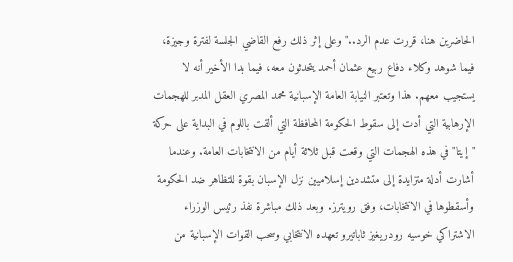الحاضرين هنا، قررت عدم الرد.." وعلى إثر ذلك رفع القاضي الجلسة لفترة وجيزة، فيما شوهد وكلاء دفاع ربيع عثمان أحمد يتحدثون معه، فيما بدا الأخير أنه لا يستجيب معهم. هذا وتعتبر النيابة العامة الإسبانية محمد المصري العقل المدبر للهجمات الإرهابية التي أدت إلى سقوط الحكومة المحافظة التي ألقت باللوم في البداية على حركة "إيتا" في هذه الهجمات التي وقعت قبل ثلاثة أيام من الانتخابات العامة. وعندما أشارت أدلة متزايدة إلى متشددين إسلاميين نزل الإسبان بقوة للتظاهر ضد الحكومة وأسقطوها في الانتخابات، وفق رويترز. وبعد ذلك مباشرة نفذ رئيس الوزراء الاشتراكي خوسيه رودريغيز ثاباتيرو تعهده الانتخابي وسحب القوات الإسبانية من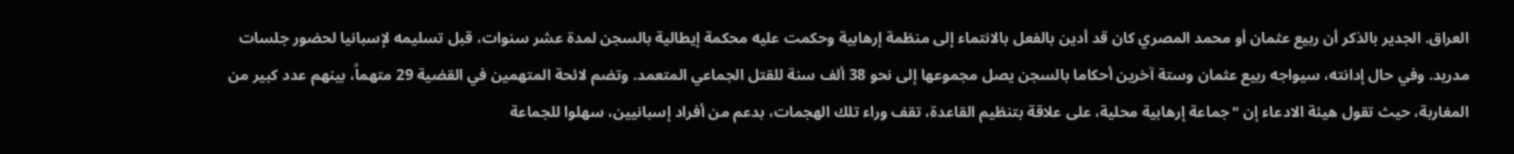العراق. الجدير بالذكر أن ربيع عثمان أو محمد المصري كان قد أدين بالفعل بالانتماء إلى منظمة إرهابية وحكمت عليه محكمة إيطالية بالسجن لمدة عشر سنوات، قبل تسليمه لإسبانيا لحضور جلسات مدريد. وفي حال إدانته، سيواجه ربيع عثمان وستة آخرين أحكاما بالسجن يصل مجموعها إلى نحو 38 ألف سنة للقتل الجماعي المتعمد. وتضم لائحة المتهمين في القضية 29 متهماً، بينهم عدد كبير من المغاربة، حيث تقول هيئة الادعاء إن "جماعة إرهابية محلية، على علاقة بتنظيم القاعدة، تقف وراء تلك الهجمات، بدعم من أفراد إسبانيين، سهلوا للجماعة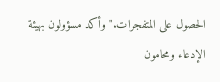الحصول على المتفجرات." وأكد مسؤولون بهيئة الإدعاء ومحامون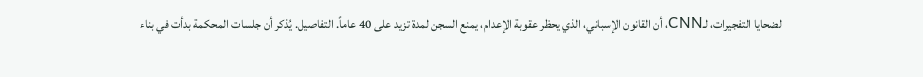لضحايا التفجيرات، لـCNN، أن القانون الإسباني، الذي يحظر عقوبة الإعدام، يمنع السجن لمدة تزيد على 40 عاماً. التفاصيل. يُذكر أن جلسات المحكمة بدأت في بناء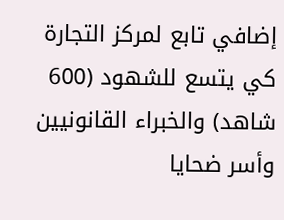إضافي تابع لمركز التجارة كي يتسع للشهود (600 شاهد) والخبراء القانونيين وأسر ضحايا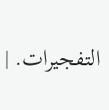التفجيرات. |